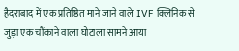हैदराबाद में एक प्रतिष्ठित माने जाने वाले IVF क्लिनिक से जुड़ा एक चौंकाने वाला घोटाला सामने आया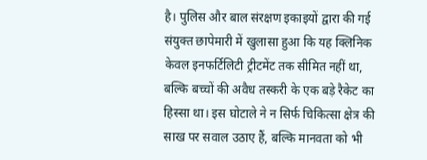है। पुलिस और बाल संरक्षण इकाइयों द्वारा की गई संयुक्त छापेमारी में खुलासा हुआ कि यह क्लिनिक केवल इनफर्टिलिटी ट्रीटमेंट तक सीमित नहीं था, बल्कि बच्चों की अवैध तस्करी के एक बड़े रैकेट का हिस्सा था। इस घोटाले ने न सिर्फ चिकित्सा क्षेत्र की साख पर सवाल उठाए हैं, बल्कि मानवता को भी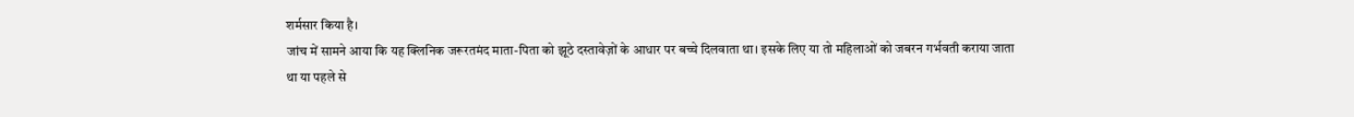शर्मसार किया है।
जांच में सामने आया कि यह क्लिनिक जरूरतमंद माता-पिता को झूठे दस्तावेज़ों के आधार पर बच्चे दिलवाता था। इसके लिए या तो महिलाओं को जबरन गर्भवती कराया जाता था या पहले से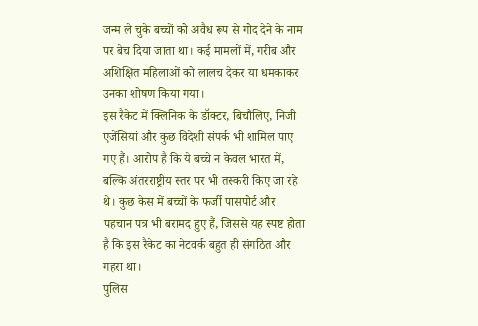जन्म ले चुके बच्चों को अवैध रूप से गोद देने के नाम पर बेच दिया जाता था। कई मामलों में, गरीब और अशिक्षित महिलाओं को लालच देकर या धमकाकर उनका शोषण किया गया।
इस रैकेट में क्लिनिक के डॉक्टर, बिचौलिए, निजी एजेंसियां और कुछ विदेशी संपर्क भी शामिल पाए गए हैं। आरोप है कि ये बच्चे न केवल भारत में, बल्कि अंतरराष्ट्रीय स्तर पर भी तस्करी किए जा रहे थे। कुछ केस में बच्चों के फर्जी पासपोर्ट और पहचान पत्र भी बरामद हुए हैं, जिससे यह स्पष्ट होता है कि इस रैकेट का नेटवर्क बहुत ही संगठित और गहरा था।
पुलिस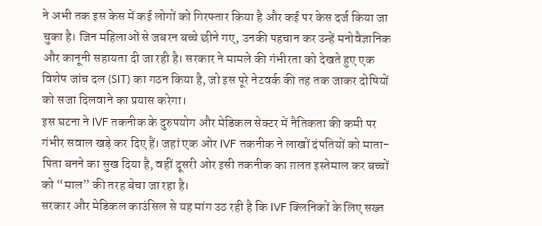ने अभी तक इस केस में कई लोगों को गिरफ्तार किया है और कई पर केस दर्ज किया जा चुका है। जिन महिलाओं से जबरन बच्चे छीने गए, उनकी पहचान कर उन्हें मनोवैज्ञानिक और कानूनी सहायता दी जा रही है। सरकार ने मामले की गंभीरता को देखते हुए एक विशेष जांच दल (SIT) का गठन किया है, जो इस पूरे नेटवर्क की तह तक जाकर दोषियों को सजा दिलवाने का प्रयास करेगा।
इस घटना ने IVF तकनीक के दुरुपयोग और मेडिकल सेक्टर में नैतिकता की कमी पर गंभीर सवाल खड़े कर दिए हैं। जहां एक ओर IVF तकनीक ने लाखों दंपतियों को माता-पिता बनने का सुख दिया है, वहीं दूसरी ओर इसी तकनीक का ग़लत इस्तेमाल कर बच्चों को “माल” की तरह बेचा जा रहा है।
सरकार और मेडिकल काउंसिल से यह मांग उठ रही है कि IVF क्लिनिकों के लिए सख्त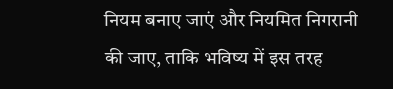नियम बनाए जाएं और नियमित निगरानी की जाए, ताकि भविष्य में इस तरह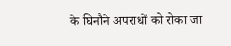के घिनौने अपराधों को रोका जा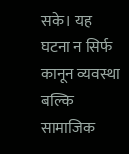सके। यह घटना न सिर्फ कानून व्यवस्था बल्कि सामाजिक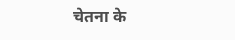चेतना के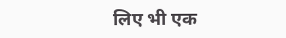लिए भी एक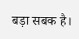बड़ा सबक है।